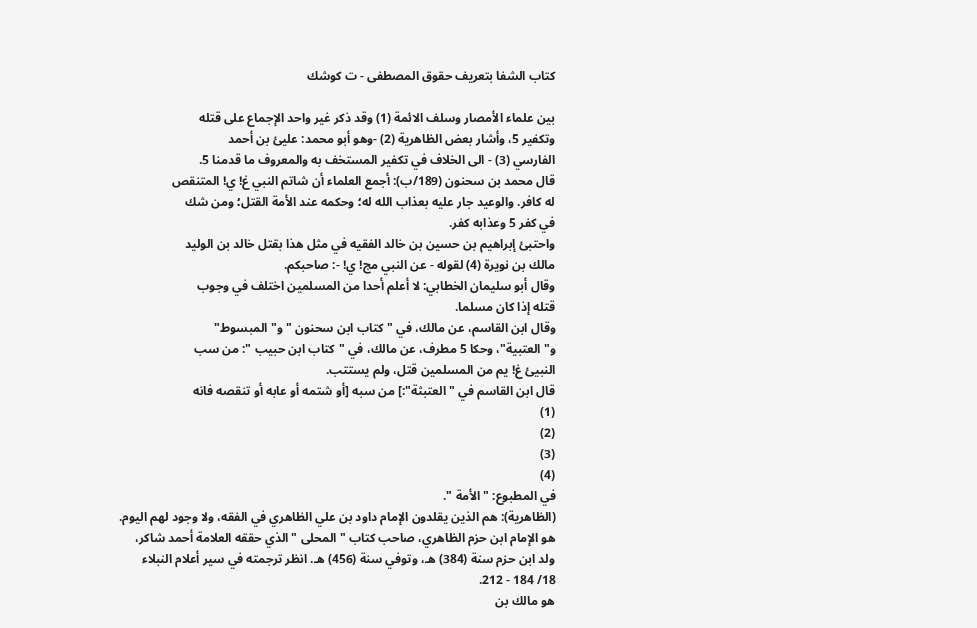كتاب الشفا بتعريف حقوق المصطفى - ت كوشك

بين علماء الأمصار وسلف الائمة (1) وقد ذكر غير واحد الإجماع على قتله
وتكفير 5، وأشار بعض الظاهرية (2) -وهو أبو محمد: عليئ بن أحمد
الفارسي (3) - الى الخلاف في تكفير المستخف به والمعروف ما قدمنا 5.
قال محمد بن سحنون (189/ب): أجمع العلماء أن شاتم النبي غ! ي! المتنقص
له كافر. والوعيد جار عليه بعذاب الله له؛ وحكمه عند الأمة القتل؛ ومن شك
في كفر 5 وعذابه كفر.
واحتبئ إبراهيم بن حسين بن خالد الفقيه في مثل هذا بقتل خالد بن الوليد
مالك بن نويرة (4) لقوله - عن النبي مج! ي! -: صاحبكم.
وقال أبو سليمان الخطابي: لا أعلم أحدا من المسلمين اختلف في وجوب
قتله إذا كان مسلما.
وقال ابن القاسم، عن مالك، في "كتاب ابن سحنون " و"المبسوط"
و"العتبية"، وحكا 5 مطرف، عن مالك، في "كتاب ابن حبيب ": من سب
النبيئ غ! يم من المسلمين قتل، ولم يستتب.
قال ابن القاسم في "العتبثة":] من سبه [أو شتمه أو عابه أو تنقصه فانه
(1)
(2)
(3)
(4)
في المطبوع: "الأمة ".
(الظاهرية): هم الذين يقلدون الإمام داود بن علي الظاهري في الفقه، ولا وجود لهم اليوم.
هو الإمام ابن حزم الظاهري، صاحب كتاب " المحلى " الذي حققه العلامة أحمد شاكر،
ولد ابن حزم سنة (384) هـ، وتوفي سنة (456) هـ. انظر ترجمته في سير أعلام النبلاء
18/ 184 - 212.
هو مالك بن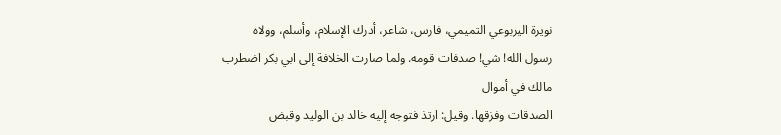نويرة اليربوعي التميمي، فارس، شاعر، أدرك الإسلام، وأسلم، وولاه
رسول الله! شي! صدفات قومه. ولما صارت الخلافة إلى ابي بكر اضطرب مالك في أموال
الصدقات وفزقها. وقيل: ارتذ فتوجه إليه خالد بن الوليد وقبض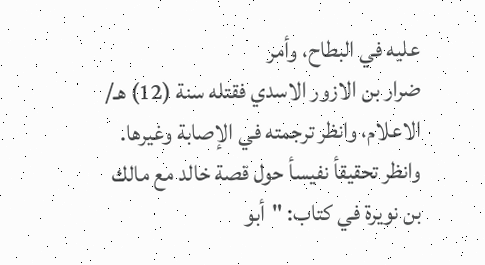عليه في البطاح، وأمر
ضرار بن الازور الاسدي فقتله سنة (12) هـ/ الاعلام، وانظر ترجمته في الإصابة وغيرها.
وانظر تحقيقأ نفيسأ حول قصة خالد مع مالك بن نويرة في كتاب: "أبو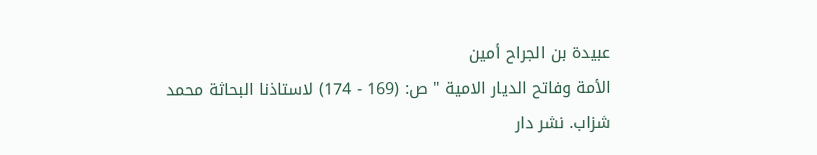عبيدة بن الجراح أمين
الأمة وفاتح الديار الامية " ص: (169 - 174) لاستاذنا البحاثة محمد شزاب. نشر دار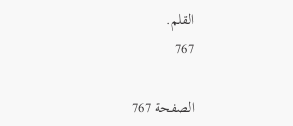القلم.
767

الصفحة 767